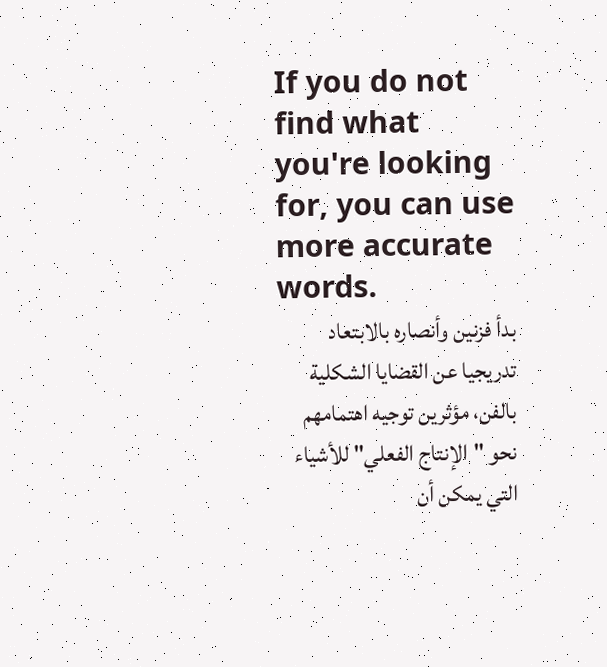If you do not find what you're looking for, you can use more accurate words.
بدأ فزنين وأنصاره بالابتعاد تدريجيا عن القضايا الشكلية بالفن، مؤثرين توجيه اهتمامهم نحو "الإنتاج الفعلي" للأشياء التي يمكن أن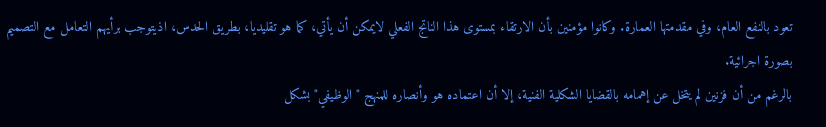تعود بالنفع العام، وفي مقدمتها العمارة. وكانوا مؤمنين بأن الارتقاء بمستوى هذا الناتج الفعلي لايمكن أن يأتي، كما هو تقليديا، بطريق الحدس، اذيتوجب برأيهم التعامل مع التصميم بصورة اجرائية.
بالرغم من أن فزنين لم يتخل عن إهمامه بالقضايا الشكلية الفنية، إلا أن اعتماده هو وأنصاره للمنهج "الوظيفي" بشكل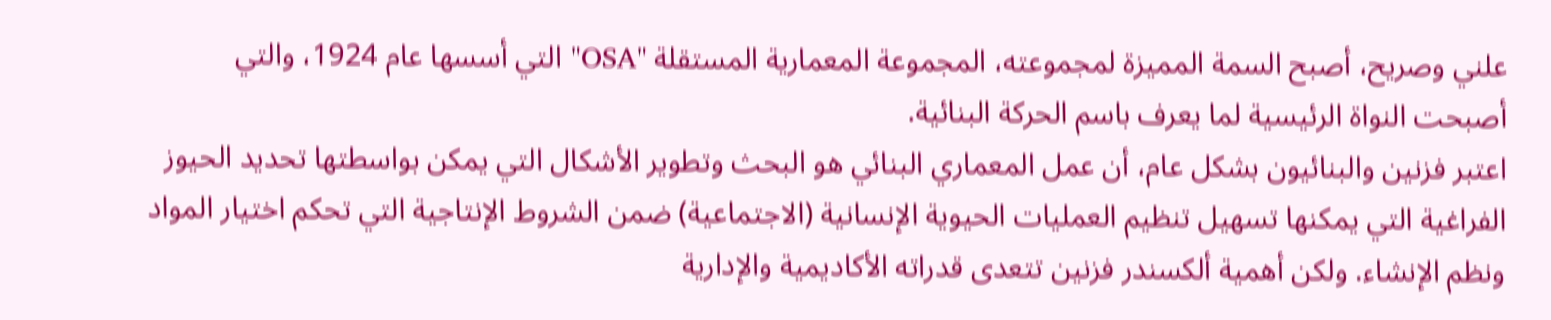علني وصريح، أصبح السمة المميزة لمجموعته، المجموعة المعمارية المستقلة "OSA" التي أسسها عام 1924، والتي أصبحت النواة الرئيسية لما يعرف باسم الحركة البنائية.
اعتبر فزنين والبنائيون بشكل عام، أن عمل المعماري البنائي هو البحث وتطوير الأشكال التي يمكن بواسطتها تحديد الحيوز الفراغية التي يمكنها تسهيل تنظيم العمليات الحيوية الإنسانية (الاجتماعية) ضمن الشروط الإنتاجية التي تحكم اختيار المواد ونظم الإنشاء. ولكن أهمية ألكسندر فزنين تتعدى قدراته الأكاديمية والإدارية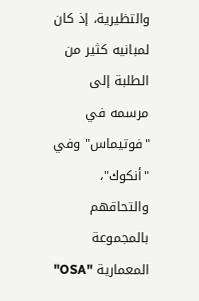والتظيرية، إذ كان لمبانيه كثير من الطلبة إلى مرسمه في "فوتيماس" وفي "أنكوك"، والتحاقهم بالمجموعة المعمارية "OSA"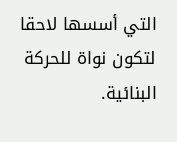التي أسسها لاحقا لتكون نواة للحركة البنائية.